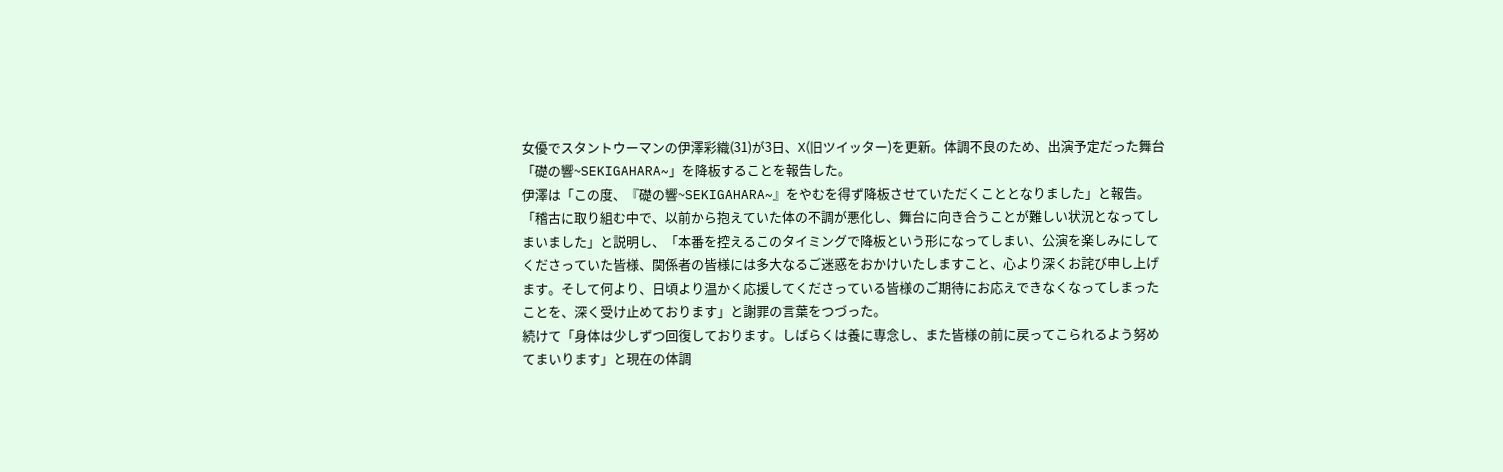女優でスタントウーマンの伊澤彩織(31)が3日、X(旧ツイッター)を更新。体調不良のため、出演予定だった舞台「礎の響~SEKIGAHARA~」を降板することを報告した。
伊澤は「この度、『礎の響~SEKIGAHARA~』をやむを得ず降板させていただくこととなりました」と報告。「稽古に取り組む中で、以前から抱えていた体の不調が悪化し、舞台に向き合うことが難しい状況となってしまいました」と説明し、「本番を控えるこのタイミングで降板という形になってしまい、公演を楽しみにしてくださっていた皆様、関係者の皆様には多大なるご迷惑をおかけいたしますこと、心より深くお詫び申し上げます。そして何より、日頃より温かく応援してくださっている皆様のご期待にお応えできなくなってしまったことを、深く受け止めております」と謝罪の言葉をつづった。
続けて「身体は少しずつ回復しております。しばらくは養に専念し、また皆様の前に戻ってこられるよう努めてまいります」と現在の体調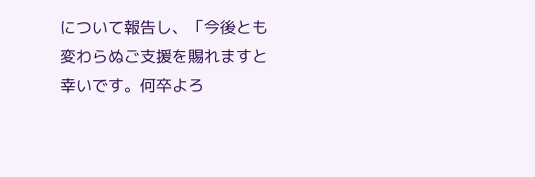について報告し、「今後とも変わらぬご支援を賜れますと幸いです。何卒よろ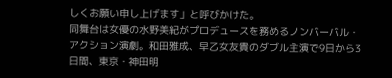しくお願い申し上げます」と呼びかけた。
同舞台は女優の水野美紀がプロデュースを務めるノンバーバル・アクション演劇。和田雅成、早乙女友貴のダブル主演で9日から3日間、東京・神田明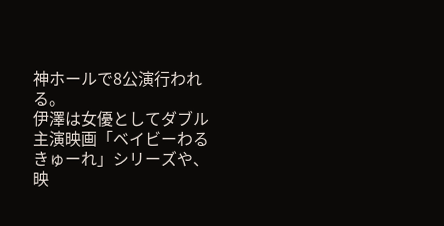神ホールで8公演行われる。
伊澤は女優としてダブル主演映画「ベイビーわるきゅーれ」シリーズや、映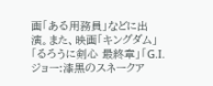画「ある用務員」などに出演。また、映画「キングダム」「るろうに剣心 最終章」「G.I.ジョー:漆黒のスネークア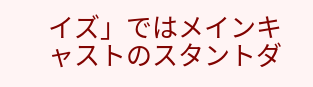イズ」ではメインキャストのスタントダ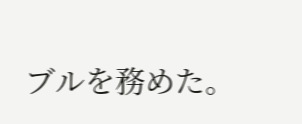ブルを務めた。